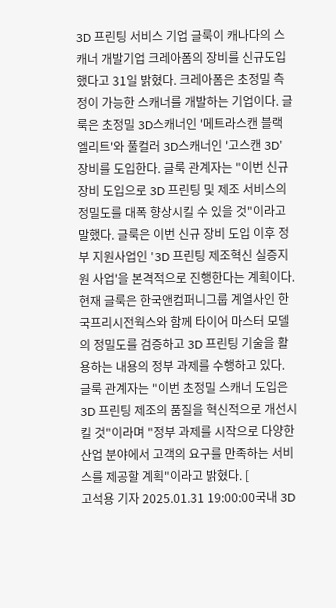3D 프린팅 서비스 기업 글룩이 캐나다의 스캐너 개발기업 크레아폼의 장비를 신규도입했다고 31일 밝혔다. 크레아폼은 초정밀 측정이 가능한 스캐너를 개발하는 기업이다. 글룩은 초정밀 3D스캐너인 '메트라스캔 블랙 엘리트'와 풀컬러 3D스캐너인 '고스캔 3D' 장비를 도입한다. 글룩 관계자는 "이번 신규 장비 도입으로 3D 프린팅 및 제조 서비스의 정밀도를 대폭 향상시킬 수 있을 것"이라고 말했다. 글룩은 이번 신규 장비 도입 이후 정부 지원사업인 '3D 프린팅 제조혁신 실증지원 사업'을 본격적으로 진행한다는 계획이다. 현재 글룩은 한국앤컴퍼니그룹 계열사인 한국프리시전웍스와 함께 타이어 마스터 모델의 정밀도를 검증하고 3D 프린팅 기술을 활용하는 내용의 정부 과제를 수행하고 있다. 글룩 관계자는 "이번 초정밀 스캐너 도입은 3D 프린팅 제조의 품질을 혁신적으로 개선시킬 것"이라며 "정부 과제를 시작으로 다양한 산업 분야에서 고객의 요구를 만족하는 서비스를 제공할 계획"이라고 밝혔다. [
고석용 기자 2025.01.31 19:00:00국내 3D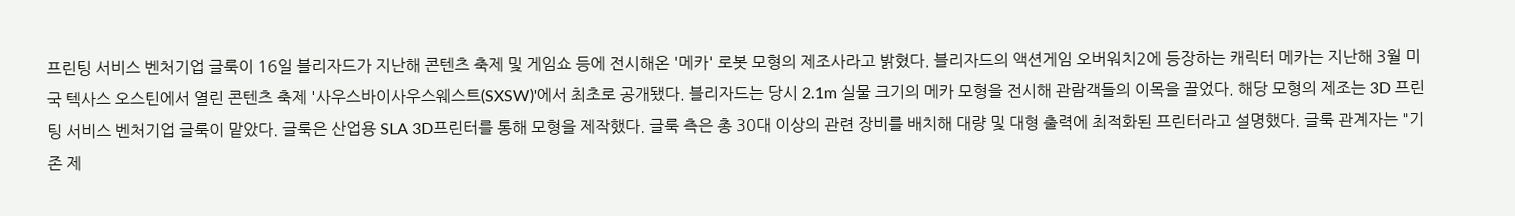프린팅 서비스 벤처기업 글룩이 16일 블리자드가 지난해 콘텐츠 축제 및 게임쇼 등에 전시해온 '메카' 로봇 모형의 제조사라고 밝혔다. 블리자드의 액션게임 오버워치2에 등장하는 캐릭터 메카는 지난해 3월 미국 텍사스 오스틴에서 열린 콘텐츠 축제 '사우스바이사우스웨스트(SXSW)'에서 최초로 공개됐다. 블리자드는 당시 2.1m 실물 크기의 메카 모형을 전시해 관람객들의 이목을 끌었다. 해당 모형의 제조는 3D 프린팅 서비스 벤처기업 글룩이 맡았다. 글룩은 산업용 SLA 3D프린터를 통해 모형을 제작했다. 글룩 측은 총 30대 이상의 관련 장비를 배치해 대량 및 대형 출력에 최적화된 프린터라고 설명했다. 글룩 관계자는 "기존 제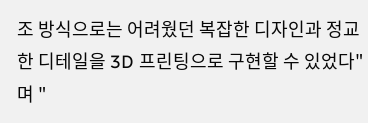조 방식으로는 어려웠던 복잡한 디자인과 정교한 디테일을 3D 프린팅으로 구현할 수 있었다"며 "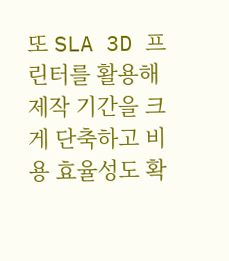또 SLA 3D 프린터를 활용해 제작 기간을 크게 단축하고 비용 효율성도 확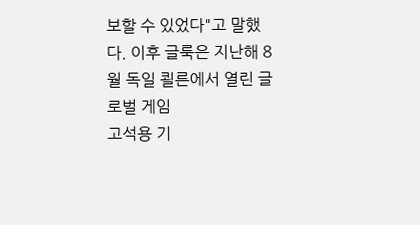보할 수 있었다"고 말했다. 이후 글룩은 지난해 8월 독일 쾰른에서 열린 글로벌 게임
고석용 기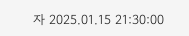자 2025.01.15 21:30:00